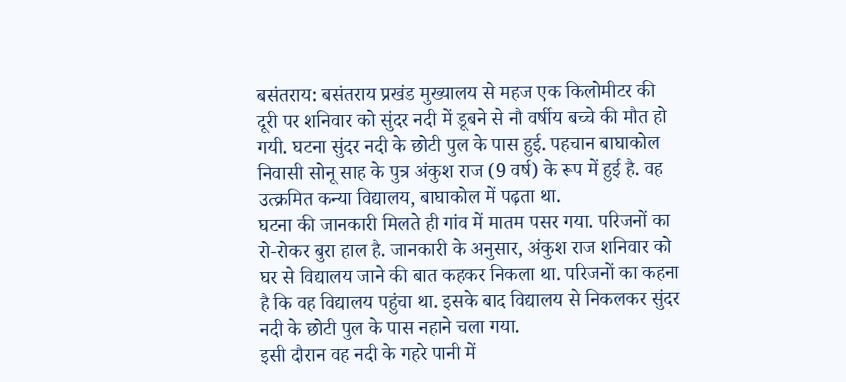बसंतराय: बसंतराय प्रखंड मुख्यालय से महज एक किलोमीटर की दूरी पर शनिवार को सुंदर नदी में डूबने से नौ वर्षीय बच्चे की मौत हो गयी. घटना सुंदर नदी के छोटी पुल के पास हुई. पहचान बाघाकोल निवासी सोनू साह के पुत्र अंकुश राज (9 वर्ष) के रूप में हुई है. वह उत्क्रमित कन्या विद्यालय, बाघाकोल में पढ़ता था.
घटना की जानकारी मिलते ही गांव में मातम पसर गया. परिजनों का रो-रोकर बुरा हाल है. जानकारी के अनुसार, अंकुश राज शनिवार को घर से विद्यालय जाने की बात कहकर निकला था. परिजनों का कहना है कि वह विद्यालय पहुंचा था. इसके बाद विद्यालय से निकलकर सुंदर नदी के छोटी पुल के पास नहाने चला गया.
इसी दौरान वह नदी के गहरे पानी में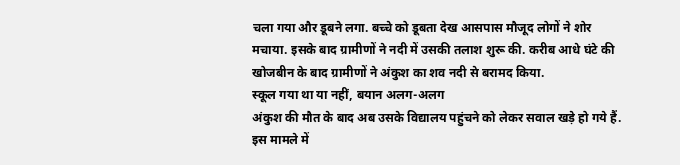चला गया और डूबने लगा. बच्चे को डूबता देख आसपास मौजूद लोगों ने शोर मचाया. इसके बाद ग्रामीणों ने नदी में उसकी तलाश शुरू की. करीब आधे घंटे की खोजबीन के बाद ग्रामीणों ने अंकुश का शव नदी से बरामद किया.
स्कूल गया था या नहीं, बयान अलग-अलग
अंकुश की मौत के बाद अब उसके विद्यालय पहुंचने को लेकर सवाल खड़े हो गये हैं. इस मामले में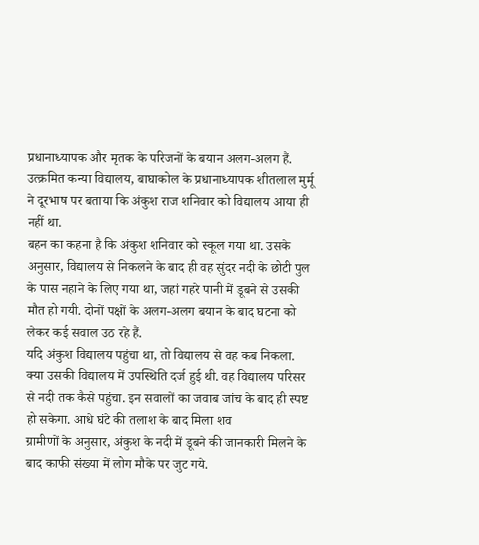प्रधानाध्यापक और मृतक के परिजनों के बयान अलग-अलग हैं. उत्क्रमित कन्या विद्यालय, बाघाकोल के प्रधानाध्यापक शीतलाल मुर्मू ने दूरभाष पर बताया कि अंकुश राज शनिवार को विद्यालय आया ही नहीं था.
बहन का कहना है कि अंकुश शनिवार को स्कूल गया था. उसके अनुसार, विद्यालय से निकलने के बाद ही वह सुंदर नदी के छोटी पुल के पास नहाने के लिए गया था, जहां गहरे पानी में डूबने से उसकी मौत हो गयी. दोनों पक्षों के अलग-अलग बयान के बाद घटना को लेकर कई सवाल उठ रहे हैं.
यदि अंकुश विद्यालय पहुंचा था, तो विद्यालय से वह कब निकला. क्या उसकी विद्यालय में उपस्थिति दर्ज हुई थी. वह विद्यालय परिसर से नदी तक कैसे पहुंचा. इन सवालों का जवाब जांच के बाद ही स्पष्ट हो सकेगा. आधे घंटे की तलाश के बाद मिला शव
ग्रामीणों के अनुसार, अंकुश के नदी में डूबने की जानकारी मिलने के बाद काफी संख्या में लोग मौके पर जुट गये.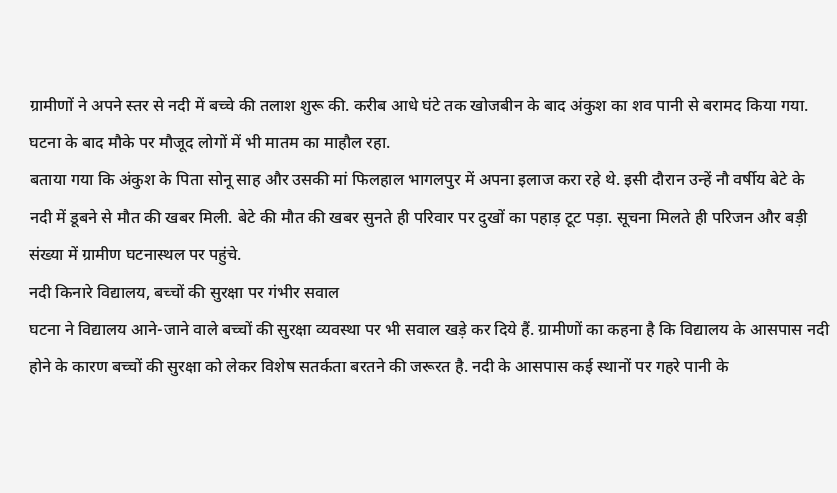ग्रामीणों ने अपने स्तर से नदी में बच्चे की तलाश शुरू की. करीब आधे घंटे तक खोजबीन के बाद अंकुश का शव पानी से बरामद किया गया. घटना के बाद मौके पर मौजूद लोगों में भी मातम का माहौल रहा.
बताया गया कि अंकुश के पिता सोनू साह और उसकी मां फिलहाल भागलपुर में अपना इलाज करा रहे थे. इसी दौरान उन्हें नौ वर्षीय बेटे के नदी में डूबने से मौत की खबर मिली. बेटे की मौत की खबर सुनते ही परिवार पर दुखों का पहाड़ टूट पड़ा. सूचना मिलते ही परिजन और बड़ी संख्या में ग्रामीण घटनास्थल पर पहुंचे.
नदी किनारे विद्यालय, बच्चों की सुरक्षा पर गंभीर सवाल
घटना ने विद्यालय आने-जाने वाले बच्चों की सुरक्षा व्यवस्था पर भी सवाल खड़े कर दिये हैं. ग्रामीणों का कहना है कि विद्यालय के आसपास नदी होने के कारण बच्चों की सुरक्षा को लेकर विशेष सतर्कता बरतने की जरूरत है. नदी के आसपास कई स्थानों पर गहरे पानी के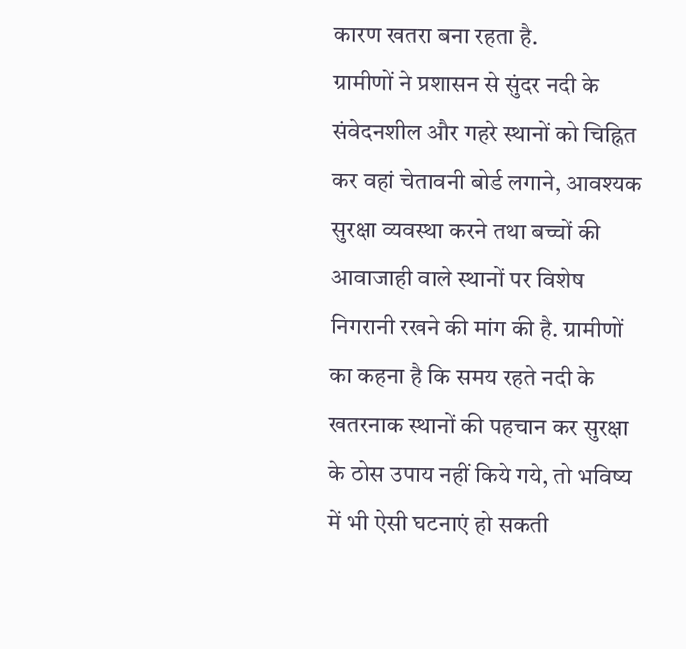कारण खतरा बना रहता है.
ग्रामीणों ने प्रशासन से सुंदर नदी के संवेदनशील और गहरे स्थानों को चिह्नित कर वहां चेतावनी बोर्ड लगाने, आवश्यक सुरक्षा व्यवस्था करने तथा बच्चों की आवाजाही वाले स्थानों पर विशेष निगरानी रखने की मांग की है. ग्रामीणों का कहना है कि समय रहते नदी के खतरनाक स्थानों की पहचान कर सुरक्षा के ठोस उपाय नहीं किये गये, तो भविष्य में भी ऐसी घटनाएं हो सकती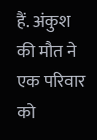हैं. अंकुश की मौत ने एक परिवार को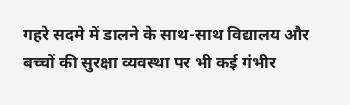गहरे सदमे में डालने के साथ-साथ विद्यालय और बच्चों की सुरक्षा व्यवस्था पर भी कई गंभीर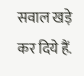सवाल खड़े कर दिये हैं.